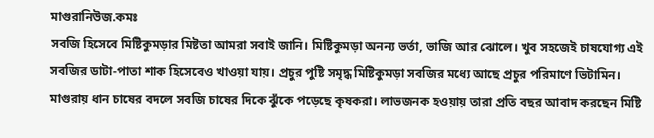মাগুরানিউজ.কমঃ
সবজি হিসেবে মিষ্টিকুমড়ার মিষ্টতা আমরা সবাই জানি। মিষ্টিকুমড়া অনন্য ভর্তা, ভাজি আর ঝোলে। খুব সহজেই চাষযোগ্য এই সবজির ডাটা-পাতা শাক হিসেবেও খাওয়া যায়। প্রচুর পুষ্টি সমৃদ্ধ মিষ্টিকুমড়া সবজির মধ্যে আছে প্রচুর পরিমাণে ভিটামিন। মাগুরায় ধান চাষের বদলে সবজি চাষের দিকে ঝুঁকে পড়েছে কৃষকরা। লাভজনক হওয়ায় তারা প্রতি বছর আবাদ করছেন মিষ্টি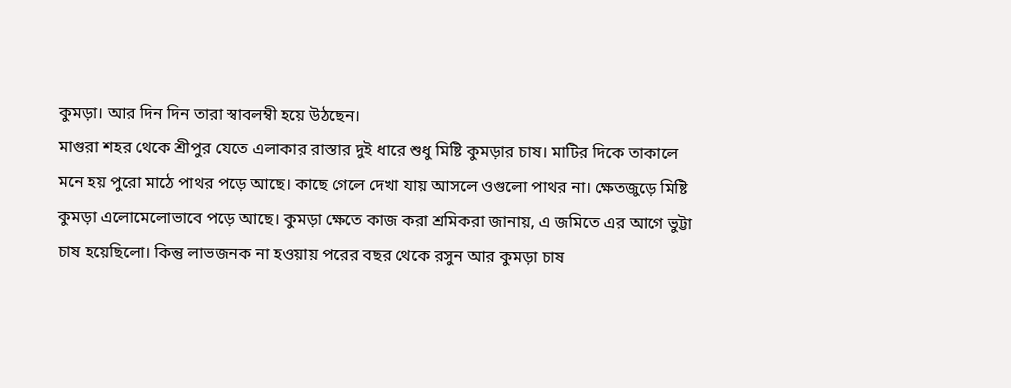কুমড়া। আর দিন দিন তারা স্বাবলম্বী হয়ে উঠছেন।
মাগুরা শহর থেকে শ্রীপুর যেতে এলাকার রাস্তার দুই ধারে শুধু মিষ্টি কুমড়ার চাষ। মাটির দিকে তাকালে মনে হয় পুরো মাঠে পাথর পড়ে আছে। কাছে গেলে দেখা যায় আসলে ওগুলো পাথর না। ক্ষেতজুড়ে মিষ্টি কুমড়া এলোমেলোভাবে পড়ে আছে। কুমড়া ক্ষেতে কাজ করা শ্রমিকরা জানায়, এ জমিতে এর আগে ভুট্টা চাষ হয়েছিলো। কিন্তু লাভজনক না হওয়ায় পরের বছর থেকে রসুন আর কুমড়া চাষ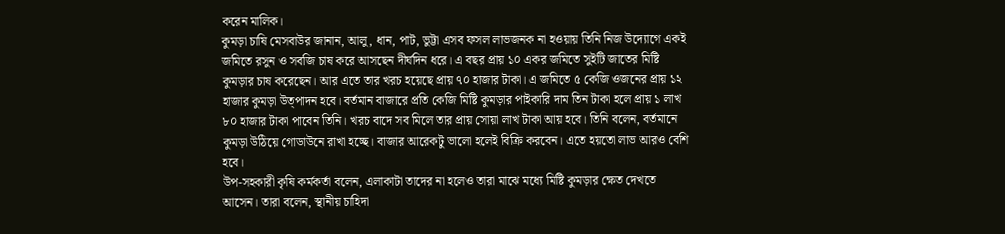করেন মালিক।
কুমড়া চাষি মেসবাউর জানান, আলু, ধান, পাট, ভুট্টা এসব ফসল লাভজনক না হওয়ায় তিনি নিজ উদ্যোগে একই জমিতে রসুন ও সবজি চাষ করে আসছেন দীর্ঘদিন ধরে। এ বছর প্রায় ১০ একর জমিতে সুইটি জাতের মিষ্টি কুমড়ার চাষ করেছেন। আর এতে তার খরচ হয়েছে প্রায় ৭০ হাজার টাকা। এ জমিতে ৫ কেজি ওজনের প্রায় ১২ হাজার কুমড়া উত্পাদন হবে। বর্তমান বাজারে প্রতি কেজি মিষ্টি কুমড়ার পাইকারি দাম তিন টাকা হলে প্রায় ১ লাখ ৮০ হাজার টাকা পাবেন তিনি। খরচ বাদে সব মিলে তার প্রায় সোয়া লাখ টাকা আয় হবে। তিনি বলেন, বর্তমানে কুমড়া উঠিয়ে গোডাউনে রাখা হচ্ছে। বাজার আরেকটু ভালো হলেই বিক্রি করবেন। এতে হয়তো লাভ আরও বেশি হবে।
উপ-সহকারী কৃষি কর্মকর্তা বলেন, এলাকাটা তাদের না হলেও তারা মাঝে মধ্যে মিষ্টি কুমড়ার ক্ষেত দেখতে আসেন। তারা বলেন, স্থানীয় চাহিদা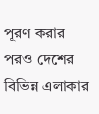পূরণ করার পরও দেশের বিভিন্ন এলাকার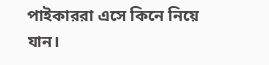পাইকাররা এসে কিনে নিয়ে যান।